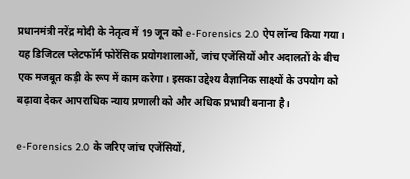प्रधानमंत्री नरेंद्र मोदी के नेतृत्व में 19 जून को e-Forensics 2.0 ऐप लॉन्च किया गया। यह डिजिटल प्लेटफॉर्म फोरेंसिक प्रयोगशालाओं, जांच एजेंसियों और अदालतों के बीच एक मजबूत कड़ी के रूप में काम करेगा। इसका उद्देश्य वैज्ञानिक साक्ष्यों के उपयोग को बढ़ावा देकर आपराधिक न्याय प्रणाली को और अधिक प्रभावी बनाना है।

e-Forensics 2.0 के जरिए जांच एजेंसियों,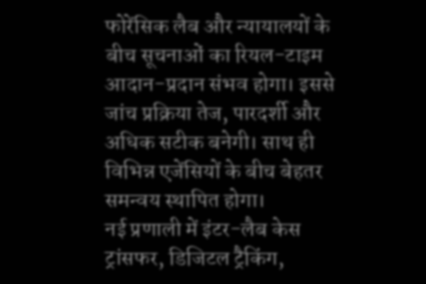फोरेंसिक लैब और न्यायालयों के बीच सूचनाओं का रियल-टाइम आदान-प्रदान संभव होगा। इससे जांच प्रक्रिया तेज, पारदर्शी और अधिक सटीक बनेगी। साथ ही विभिन्न एजेंसियों के बीच बेहतर समन्वय स्थापित होगा।
नई प्रणाली में इंटर-लैब केस ट्रांसफर, डिजिटल ट्रैकिंग,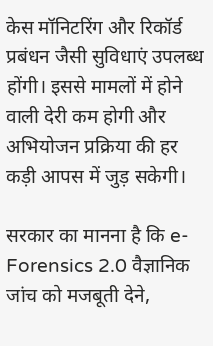केस मॉनिटरिंग और रिकॉर्ड प्रबंधन जैसी सुविधाएं उपलब्ध होंगी। इससे मामलों में होने वाली देरी कम होगी और अभियोजन प्रक्रिया की हर कड़ी आपस में जुड़ सकेगी।

सरकार का मानना है कि e-Forensics 2.0 वैज्ञानिक जांच को मजबूती देने,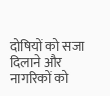दोषियों को सजा दिलाने और नागरिकों को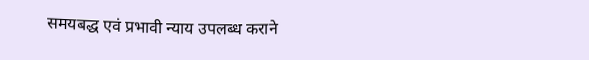समयबद्ध एवं प्रभावी न्याय उपलब्ध कराने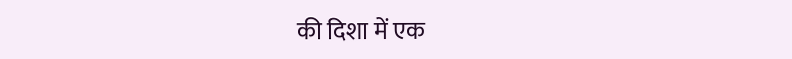की दिशा में एक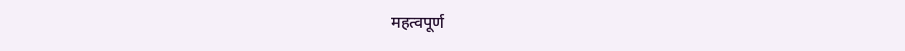महत्वपूर्ण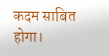कदम साबित होगा।